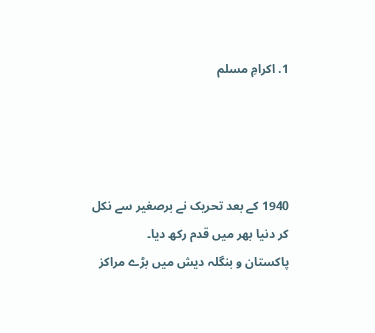1. اکرامِ مسلم




1940 کے بعد تحریک نے برصغیر سے نکل کر دنیا بھر میں قدم رکھ دیا۔
پاکستان و بنگلہ دیش میں بڑے مراکز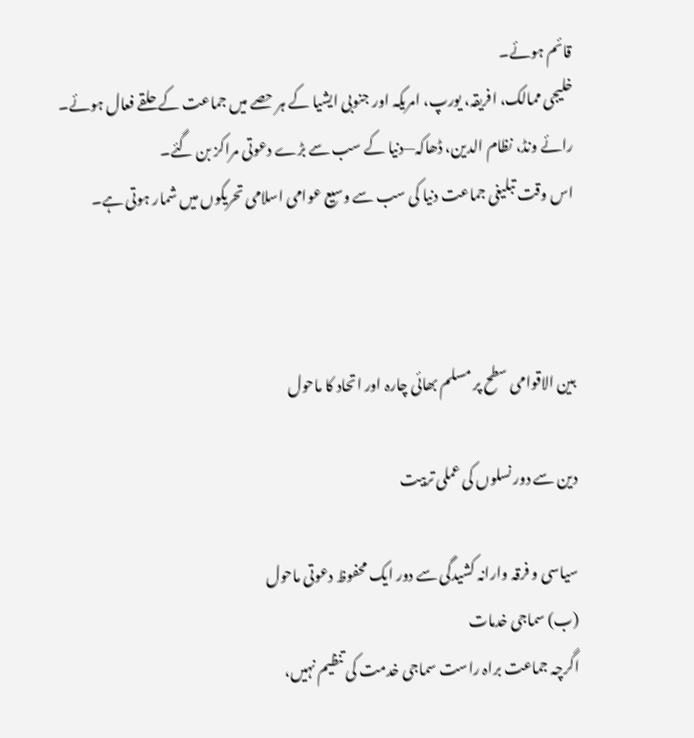قائم ہوئے۔
خلیجی ممالک، افریقہ، یورپ، امریکہ اور جنوبی ایشیا کے ہر حصے میں جماعت کے حلقے فعال ہوئے۔
رائے ونڈ، نظام الدین، ڈھاکہ—دنیا کے سب سے بڑے دعوتی مراکز بن گئے۔
اس وقت تبلیغی جماعت دنیا کی سب سے وسیع عوامی اسلامی تحریکوں میں شمار ہوتی ہے۔



بین الاقوامی سطح پر مسلم بھائی چارہ اور اتحاد کا ماحول

دین سے دور نسلوں کی عملی تربیت

سیاسی و فرقہ وارانہ کشیدگی سے دور ایک محفوظ دعوتی ماحول
(ب) سماجی خدمات
اگرچہ جماعت براہ راست سماجی خدمت کی تنظیم نہیں،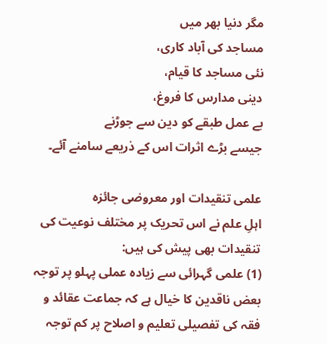مگر دنیا بھر میں
مساجد کی آباد کاری،
نئی مساجد کا قیام،
دینی مدارس کا فروغ،
بے عمل طبقے کو دین سے جوڑنے
جیسے بڑے اثرات اس کے ذریعے سامنے آئے۔

علمی تنقیدات اور معروضی جائزہ
اہلِ علم نے اس تحریک پر مختلف نوعیت کی تنقیدات بھی پیش کی ہیں:
(1) علمی گہرائی سے زیادہ عملی پہلو پر توجہ
بعض ناقدین کا خیال ہے کہ جماعت عقائد و فقہ کی تفصیلی تعلیم و اصلاح پر کم توجہ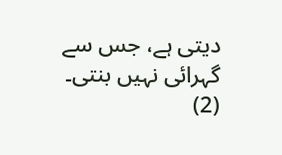دیتی ہے، جس سے گہرائی نہیں بنتی۔
(2)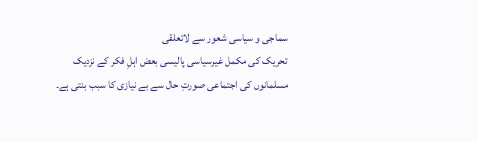سماجی و سیاسی شعور سے لاتعلقی
تحریک کی مکمل غیرسیاسی پالیسی بعض اہلِ فکر کے نزدیک مسلمانوں کی اجتماعی صورتِ حال سے بے نیازی کا سبب بنتی ہے۔